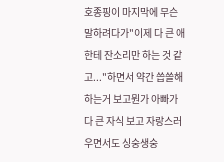호종핑이 마지막에 무슨 말하려다가"이제 다 큰 애한테 잔소리만 하는 것 같고..."하면서 약간 씁쓸해하는거 보고뭔가 아빠가 다 큰 자식 보고 자랑스러우면서도 싱숭생숭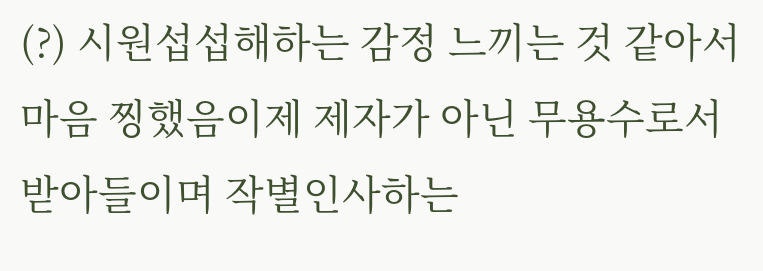(?) 시원섭섭해하는 감정 느끼는 것 같아서 마음 찡했음이제 제자가 아닌 무용수로서 받아들이며 작별인사하는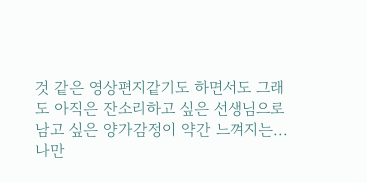것 같은 영상편지같기도 하면서도 그래도 아직은 잔소리하고 싶은 선생님으로 남고 싶은 양가감정이 약간 느껴지는...나만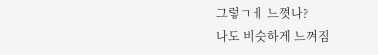그렇ㄱㅔ 느꼇나?
나도 비슷하게 느껴짐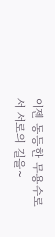이젠 동등한 무용수로서 서로의 길을~